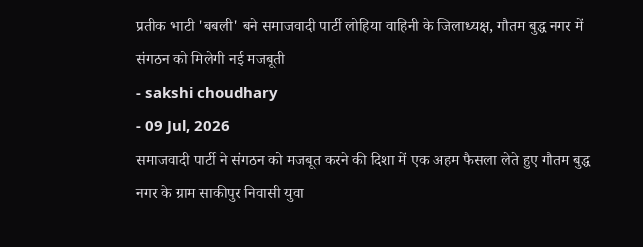प्रतीक भाटी 'बबली' बने समाजवादी पार्टी लोहिया वाहिनी के जिलाध्यक्ष, गौतम बुद्ध नगर में संगठन को मिलेगी नई मजबूती
- sakshi choudhary
- 09 Jul, 2026
समाजवादी पार्टी ने संगठन को मजबूत करने की दिशा में एक अहम फैसला लेते हुए गौतम बुद्ध नगर के ग्राम साकीपुर निवासी युवा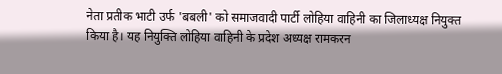नेता प्रतीक भाटी उर्फ 'बबली' को समाजवादी पार्टी लोहिया वाहिनी का जिलाध्यक्ष नियुक्त किया है। यह नियुक्ति लोहिया वाहिनी के प्रदेश अध्यक्ष रामकरन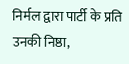निर्मल द्वारा पार्टी के प्रति उनकी निष्ठा,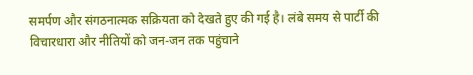समर्पण और संगठनात्मक सक्रियता को देखते हुए की गई है। लंबे समय से पार्टी की विचारधारा और नीतियों को जन-जन तक पहुंचाने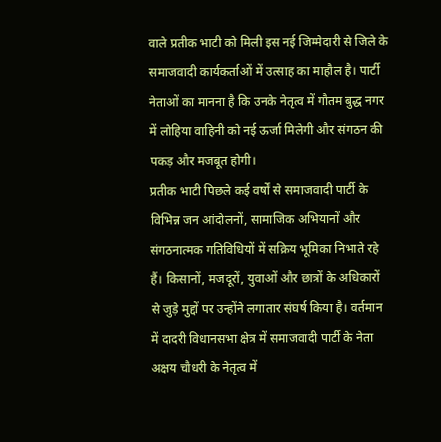वाले प्रतीक भाटी को मिली इस नई जिम्मेदारी से जिले के समाजवादी कार्यकर्ताओं में उत्साह का माहौल है। पार्टी नेताओं का मानना है कि उनके नेतृत्व में गौतम बुद्ध नगर में लोहिया वाहिनी को नई ऊर्जा मिलेगी और संगठन की पकड़ और मजबूत होगी।
प्रतीक भाटी पिछले कई वर्षों से समाजवादी पार्टी के विभिन्न जन आंदोलनों, सामाजिक अभियानों और संगठनात्मक गतिविधियों में सक्रिय भूमिका निभाते रहे हैं। किसानों, मजदूरों, युवाओं और छात्रों के अधिकारों से जुड़े मुद्दों पर उन्होंने लगातार संघर्ष किया है। वर्तमान में दादरी विधानसभा क्षेत्र में समाजवादी पार्टी के नेता अक्षय चौधरी के नेतृत्व में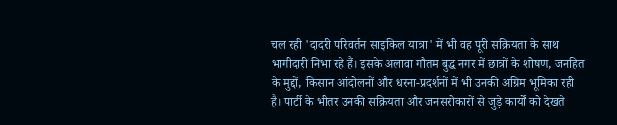चल रही 'दादरी परिवर्तन साइकिल यात्रा' में भी वह पूरी सक्रियता के साथ भागीदारी निभा रहे हैं। इसके अलावा गौतम बुद्ध नगर में छात्रों के शोषण, जनहित के मुद्दों, किसान आंदोलनों और धरना-प्रदर्शनों में भी उनकी अग्रिम भूमिका रही है। पार्टी के भीतर उनकी सक्रियता और जनसरोकारों से जुड़े कार्यों को देखते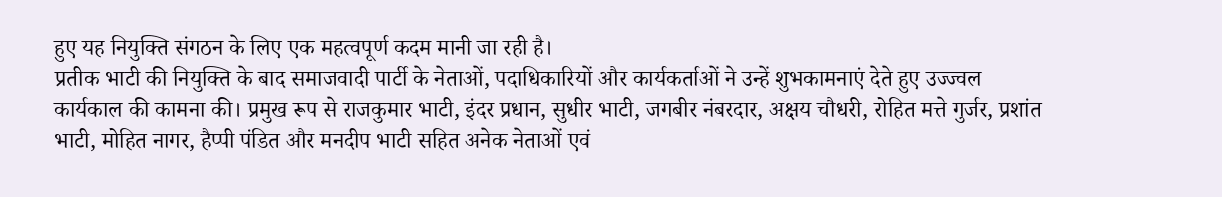हुए यह नियुक्ति संगठन के लिए एक महत्वपूर्ण कदम मानी जा रही है।
प्रतीक भाटी की नियुक्ति के बाद समाजवादी पार्टी के नेताओं, पदाधिकारियों और कार्यकर्ताओं ने उन्हें शुभकामनाएं देते हुए उज्ज्वल कार्यकाल की कामना की। प्रमुख रूप से राजकुमार भाटी, इंदर प्रधान, सुधीर भाटी, जगबीर नंबरदार, अक्षय चौधरी, रोहित मत्ते गुर्जर, प्रशांत भाटी, मोहित नागर, हैप्पी पंडित और मनदीप भाटी सहित अनेक नेताओं एवं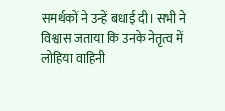समर्थकों ने उन्हें बधाई दी। सभी ने विश्वास जताया कि उनके नेतृत्व में लोहिया वाहिनी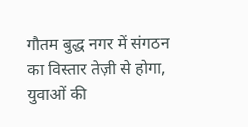गौतम बुद्ध नगर में संगठन का विस्तार तेज़ी से होगा, युवाओं की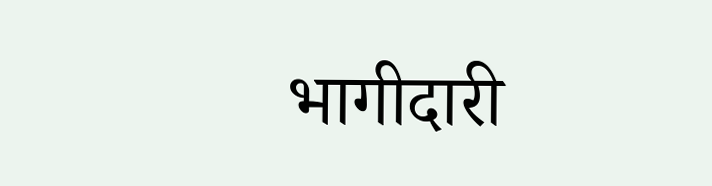भागीदारी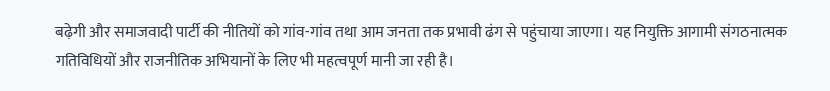बढ़ेगी और समाजवादी पार्टी की नीतियों को गांव-गांव तथा आम जनता तक प्रभावी ढंग से पहुंचाया जाएगा। यह नियुक्ति आगामी संगठनात्मक गतिविधियों और राजनीतिक अभियानों के लिए भी महत्वपूर्ण मानी जा रही है।